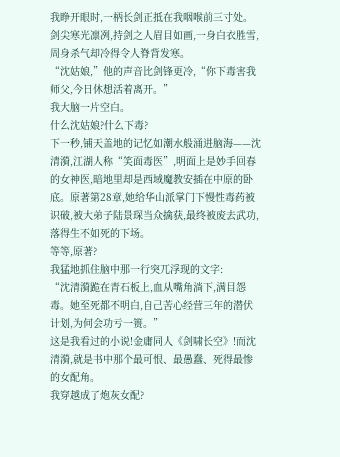我睁开眼时,一柄长剑正抵在我咽喉前三寸处。
剑尖寒光凛冽,持剑之人眉目如画,一身白衣胜雪,周身杀气却冷得令人脊背发寒。
“沈姑娘,”他的声音比剑锋更冷,“你下毒害我师父,今日休想活着离开。”
我大脑一片空白。
什么沈姑娘?什么下毒?
下一秒,铺天盖地的记忆如潮水般涌进脑海——沈清漪,江湖人称“笑面毒医”,明面上是妙手回春的女神医,暗地里却是西域魔教安插在中原的卧底。原著第28章,她给华山派掌门下慢性毒药被识破,被大弟子陆景琛当众擒获,最终被废去武功,落得生不如死的下场。
等等,原著?
我猛地抓住脑中那一行突兀浮现的文字:
“沈清漪跪在青石板上,血从嘴角淌下,满目怨毒。她至死都不明白,自己苦心经营三年的潜伏计划,为何会功亏一篑。”
这是我看过的小说!金庸同人《剑啸长空》!而沈清漪,就是书中那个最可恨、最愚蠢、死得最惨的女配角。
我穿越成了炮灰女配?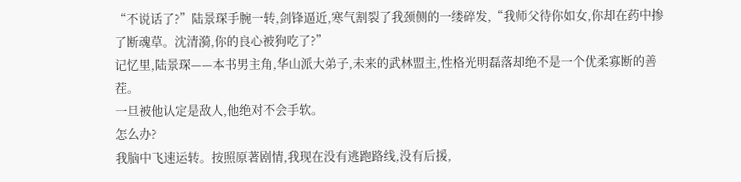“不说话了?”陆景琛手腕一转,剑锋逼近,寒气割裂了我颈侧的一缕碎发,“我师父待你如女,你却在药中掺了断魂草。沈清漪,你的良心被狗吃了?”
记忆里,陆景琛——本书男主角,华山派大弟子,未来的武林盟主,性格光明磊落却绝不是一个优柔寡断的善茬。
一旦被他认定是敌人,他绝对不会手软。
怎么办?
我脑中飞速运转。按照原著剧情,我现在没有逃跑路线,没有后援,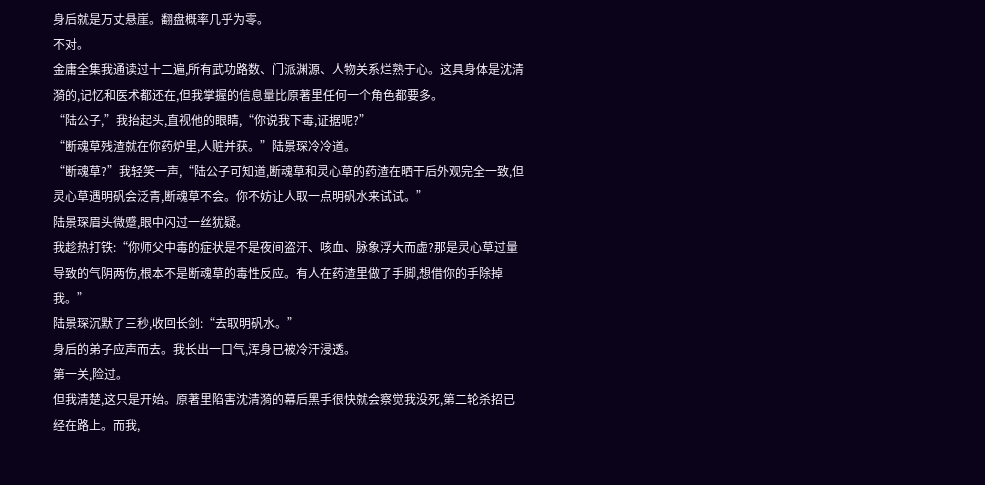身后就是万丈悬崖。翻盘概率几乎为零。
不对。
金庸全集我通读过十二遍,所有武功路数、门派渊源、人物关系烂熟于心。这具身体是沈清漪的,记忆和医术都还在,但我掌握的信息量比原著里任何一个角色都要多。
“陆公子,”我抬起头,直视他的眼睛,“你说我下毒,证据呢?”
“断魂草残渣就在你药炉里,人赃并获。”陆景琛冷冷道。
“断魂草?”我轻笑一声,“陆公子可知道,断魂草和灵心草的药渣在晒干后外观完全一致,但灵心草遇明矾会泛青,断魂草不会。你不妨让人取一点明矾水来试试。”
陆景琛眉头微蹙,眼中闪过一丝犹疑。
我趁热打铁:“你师父中毒的症状是不是夜间盗汗、咳血、脉象浮大而虚?那是灵心草过量导致的气阴两伤,根本不是断魂草的毒性反应。有人在药渣里做了手脚,想借你的手除掉我。”
陆景琛沉默了三秒,收回长剑:“去取明矾水。”
身后的弟子应声而去。我长出一口气,浑身已被冷汗浸透。
第一关,险过。
但我清楚,这只是开始。原著里陷害沈清漪的幕后黑手很快就会察觉我没死,第二轮杀招已经在路上。而我,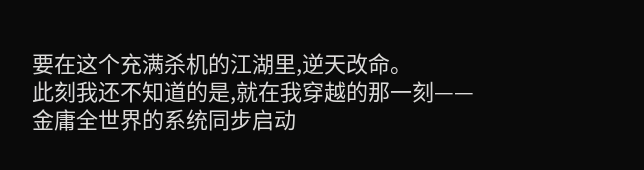要在这个充满杀机的江湖里,逆天改命。
此刻我还不知道的是,就在我穿越的那一刻——
金庸全世界的系统同步启动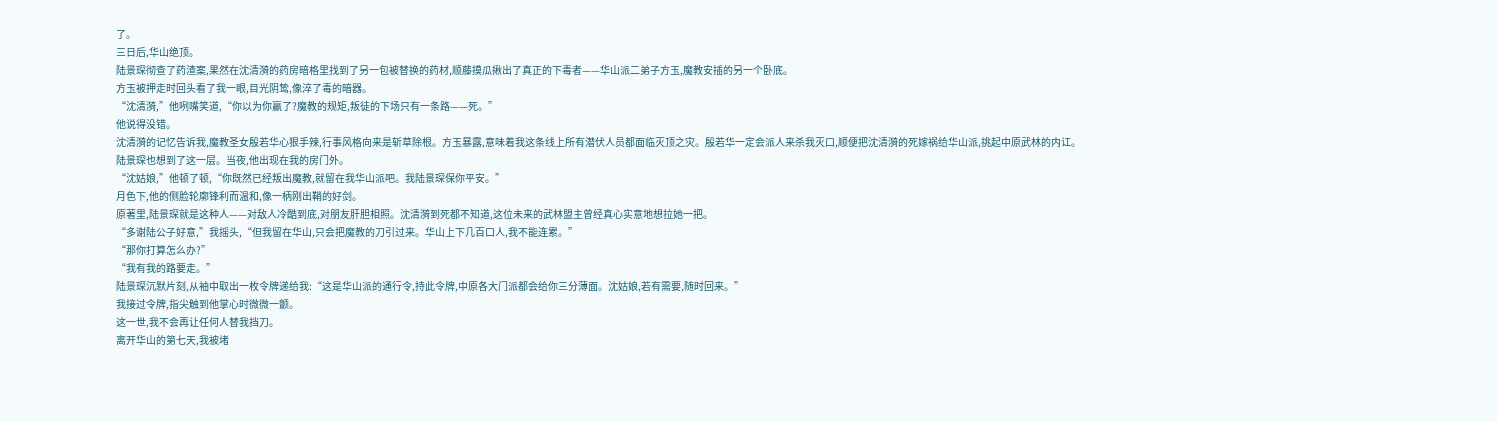了。
三日后,华山绝顶。
陆景琛彻查了药渣案,果然在沈清漪的药房暗格里找到了另一包被替换的药材,顺藤摸瓜揪出了真正的下毒者——华山派二弟子方玉,魔教安插的另一个卧底。
方玉被押走时回头看了我一眼,目光阴鸷,像淬了毒的暗器。
“沈清漪,”他咧嘴笑道,“你以为你赢了?魔教的规矩,叛徒的下场只有一条路——死。”
他说得没错。
沈清漪的记忆告诉我,魔教圣女殷若华心狠手辣,行事风格向来是斩草除根。方玉暴露,意味着我这条线上所有潜伏人员都面临灭顶之灾。殷若华一定会派人来杀我灭口,顺便把沈清漪的死嫁祸给华山派,挑起中原武林的内讧。
陆景琛也想到了这一层。当夜,他出现在我的房门外。
“沈姑娘,”他顿了顿,“你既然已经叛出魔教,就留在我华山派吧。我陆景琛保你平安。”
月色下,他的侧脸轮廓锋利而温和,像一柄刚出鞘的好剑。
原著里,陆景琛就是这种人——对敌人冷酷到底,对朋友肝胆相照。沈清漪到死都不知道,这位未来的武林盟主曾经真心实意地想拉她一把。
“多谢陆公子好意,”我摇头,“但我留在华山,只会把魔教的刀引过来。华山上下几百口人,我不能连累。”
“那你打算怎么办?”
“我有我的路要走。”
陆景琛沉默片刻,从袖中取出一枚令牌递给我:“这是华山派的通行令,持此令牌,中原各大门派都会给你三分薄面。沈姑娘,若有需要,随时回来。”
我接过令牌,指尖触到他掌心时微微一颤。
这一世,我不会再让任何人替我挡刀。
离开华山的第七天,我被堵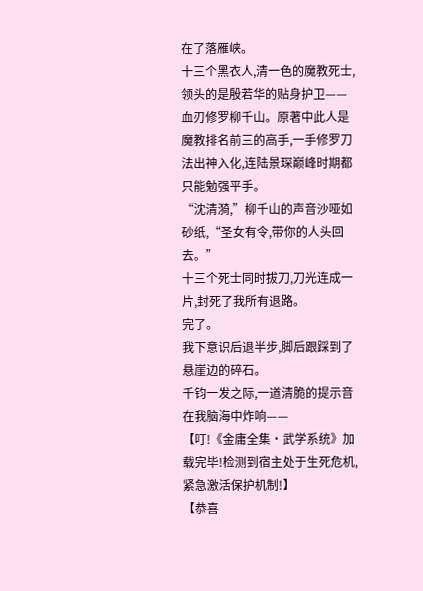在了落雁峡。
十三个黑衣人,清一色的魔教死士,领头的是殷若华的贴身护卫——血刃修罗柳千山。原著中此人是魔教排名前三的高手,一手修罗刀法出神入化,连陆景琛巅峰时期都只能勉强平手。
“沈清漪,”柳千山的声音沙哑如砂纸,“圣女有令,带你的人头回去。”
十三个死士同时拔刀,刀光连成一片,封死了我所有退路。
完了。
我下意识后退半步,脚后跟踩到了悬崖边的碎石。
千钧一发之际,一道清脆的提示音在我脑海中炸响——
【叮!《金庸全集·武学系统》加载完毕!检测到宿主处于生死危机,紧急激活保护机制!】
【恭喜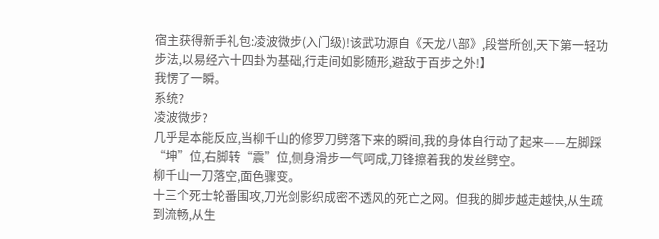宿主获得新手礼包:凌波微步(入门级)!该武功源自《天龙八部》,段誉所创,天下第一轻功步法,以易经六十四卦为基础,行走间如影随形,避敌于百步之外!】
我愣了一瞬。
系统?
凌波微步?
几乎是本能反应,当柳千山的修罗刀劈落下来的瞬间,我的身体自行动了起来——左脚踩“坤”位,右脚转“震”位,侧身滑步一气呵成,刀锋擦着我的发丝劈空。
柳千山一刀落空,面色骤变。
十三个死士轮番围攻,刀光剑影织成密不透风的死亡之网。但我的脚步越走越快,从生疏到流畅,从生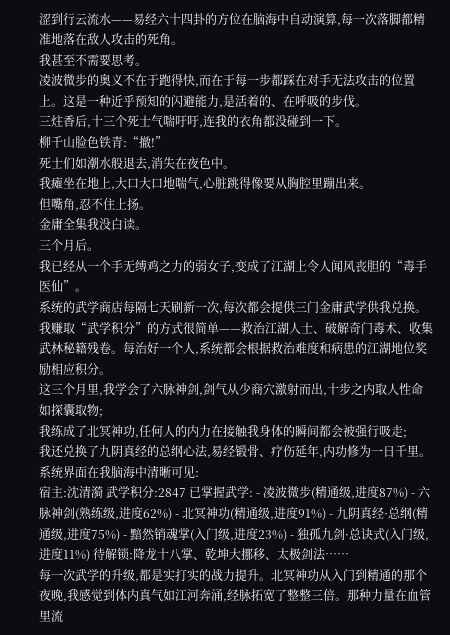涩到行云流水——易经六十四卦的方位在脑海中自动演算,每一次落脚都精准地落在敌人攻击的死角。
我甚至不需要思考。
凌波微步的奥义不在于跑得快,而在于每一步都踩在对手无法攻击的位置上。这是一种近乎预知的闪避能力,是活着的、在呼吸的步伐。
三炷香后,十三个死士气喘吁吁,连我的衣角都没碰到一下。
柳千山脸色铁青:“撤!”
死士们如潮水般退去,消失在夜色中。
我瘫坐在地上,大口大口地喘气,心脏跳得像要从胸腔里蹦出来。
但嘴角,忍不住上扬。
金庸全集我没白读。
三个月后。
我已经从一个手无缚鸡之力的弱女子,变成了江湖上令人闻风丧胆的“毒手医仙”。
系统的武学商店每隔七天刷新一次,每次都会提供三门金庸武学供我兑换。我赚取“武学积分”的方式很简单——救治江湖人士、破解奇门毒术、收集武林秘籍残卷。每治好一个人,系统都会根据救治难度和病患的江湖地位奖励相应积分。
这三个月里,我学会了六脉神剑,剑气从少商穴激射而出,十步之内取人性命如探囊取物;
我练成了北冥神功,任何人的内力在接触我身体的瞬间都会被强行吸走;
我还兑换了九阴真经的总纲心法,易经锻骨、疗伤延年,内功修为一日千里。
系统界面在我脑海中清晰可见:
宿主:沈清漪 武学积分:2847 已掌握武学: - 凌波微步(精通级,进度87%) - 六脉神剑(熟练级,进度62%) - 北冥神功(精通级,进度91%) - 九阴真经·总纲(精通级,进度75%) - 黯然销魂掌(入门级,进度23%) - 独孤九剑·总诀式(入门级,进度11%) 待解锁:降龙十八掌、乾坤大挪移、太极剑法……
每一次武学的升级,都是实打实的战力提升。北冥神功从入门到精通的那个夜晚,我感觉到体内真气如江河奔涌,经脉拓宽了整整三倍。那种力量在血管里流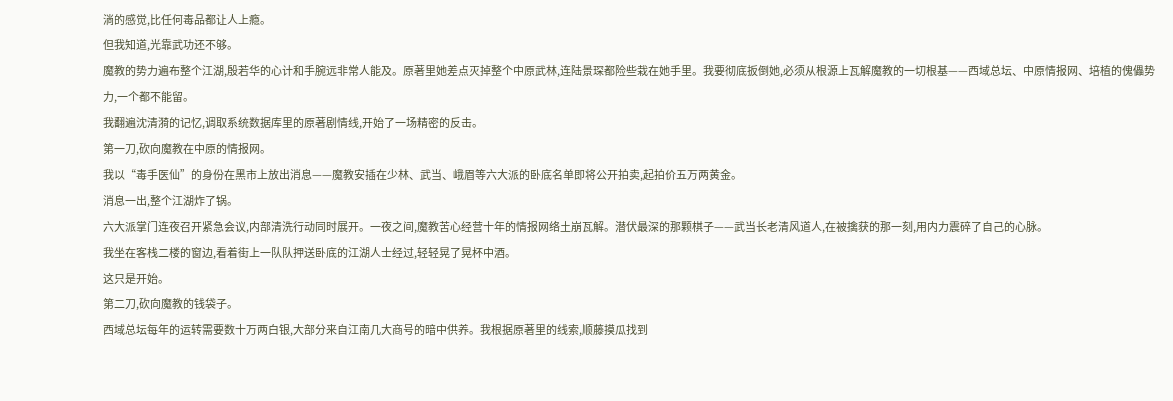淌的感觉,比任何毒品都让人上瘾。
但我知道,光靠武功还不够。
魔教的势力遍布整个江湖,殷若华的心计和手腕远非常人能及。原著里她差点灭掉整个中原武林,连陆景琛都险些栽在她手里。我要彻底扳倒她,必须从根源上瓦解魔教的一切根基——西域总坛、中原情报网、培植的傀儡势力,一个都不能留。
我翻遍沈清漪的记忆,调取系统数据库里的原著剧情线,开始了一场精密的反击。
第一刀,砍向魔教在中原的情报网。
我以“毒手医仙”的身份在黑市上放出消息——魔教安插在少林、武当、峨眉等六大派的卧底名单即将公开拍卖,起拍价五万两黄金。
消息一出,整个江湖炸了锅。
六大派掌门连夜召开紧急会议,内部清洗行动同时展开。一夜之间,魔教苦心经营十年的情报网络土崩瓦解。潜伏最深的那颗棋子——武当长老清风道人,在被擒获的那一刻,用内力震碎了自己的心脉。
我坐在客栈二楼的窗边,看着街上一队队押送卧底的江湖人士经过,轻轻晃了晃杯中酒。
这只是开始。
第二刀,砍向魔教的钱袋子。
西域总坛每年的运转需要数十万两白银,大部分来自江南几大商号的暗中供养。我根据原著里的线索,顺藤摸瓜找到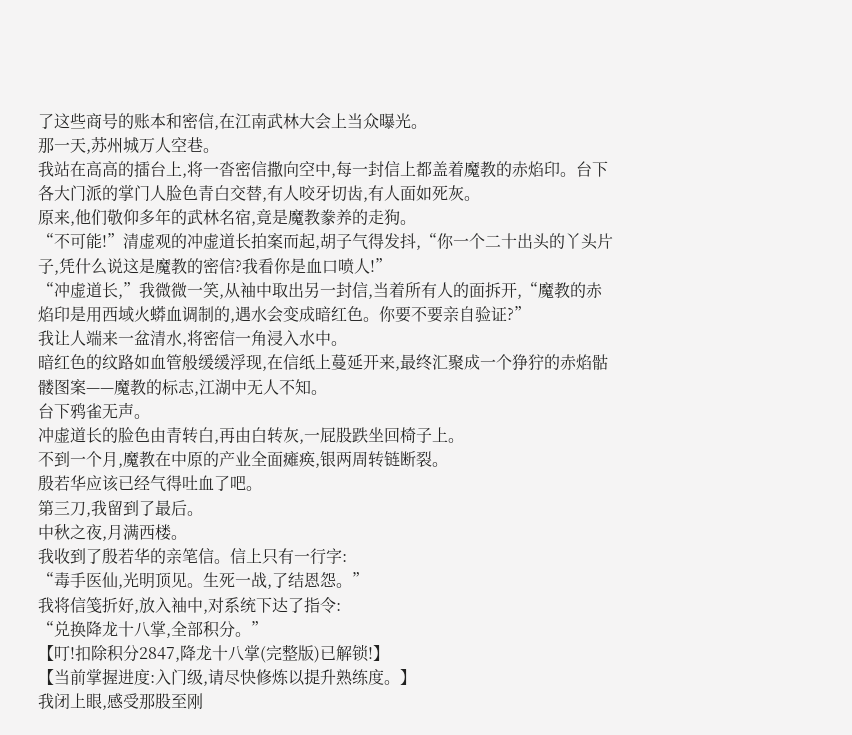了这些商号的账本和密信,在江南武林大会上当众曝光。
那一天,苏州城万人空巷。
我站在高高的擂台上,将一沓密信撒向空中,每一封信上都盖着魔教的赤焰印。台下各大门派的掌门人脸色青白交替,有人咬牙切齿,有人面如死灰。
原来,他们敬仰多年的武林名宿,竟是魔教豢养的走狗。
“不可能!”清虚观的冲虚道长拍案而起,胡子气得发抖,“你一个二十出头的丫头片子,凭什么说这是魔教的密信?我看你是血口喷人!”
“冲虚道长,”我微微一笑,从袖中取出另一封信,当着所有人的面拆开,“魔教的赤焰印是用西域火蟒血调制的,遇水会变成暗红色。你要不要亲自验证?”
我让人端来一盆清水,将密信一角浸入水中。
暗红色的纹路如血管般缓缓浮现,在信纸上蔓延开来,最终汇聚成一个狰狞的赤焰骷髅图案——魔教的标志,江湖中无人不知。
台下鸦雀无声。
冲虚道长的脸色由青转白,再由白转灰,一屁股跌坐回椅子上。
不到一个月,魔教在中原的产业全面瘫痪,银两周转链断裂。
殷若华应该已经气得吐血了吧。
第三刀,我留到了最后。
中秋之夜,月满西楼。
我收到了殷若华的亲笔信。信上只有一行字:
“毒手医仙,光明顶见。生死一战,了结恩怨。”
我将信笺折好,放入袖中,对系统下达了指令:
“兑换降龙十八掌,全部积分。”
【叮!扣除积分2847,降龙十八掌(完整版)已解锁!】
【当前掌握进度:入门级,请尽快修炼以提升熟练度。】
我闭上眼,感受那股至刚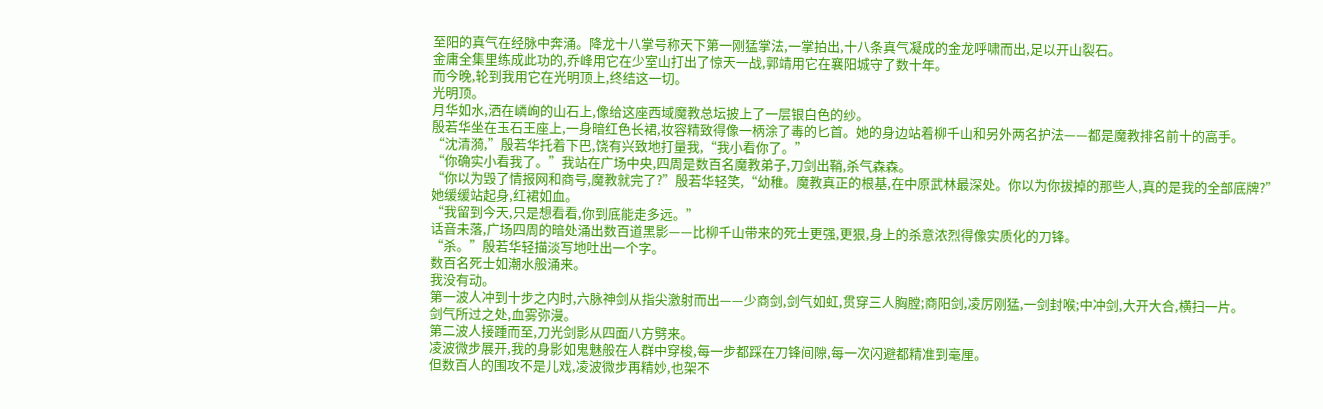至阳的真气在经脉中奔涌。降龙十八掌号称天下第一刚猛掌法,一掌拍出,十八条真气凝成的金龙呼啸而出,足以开山裂石。
金庸全集里练成此功的,乔峰用它在少室山打出了惊天一战,郭靖用它在襄阳城守了数十年。
而今晚,轮到我用它在光明顶上,终结这一切。
光明顶。
月华如水,洒在嶙峋的山石上,像给这座西域魔教总坛披上了一层银白色的纱。
殷若华坐在玉石王座上,一身暗红色长裙,妆容精致得像一柄涂了毒的匕首。她的身边站着柳千山和另外两名护法——都是魔教排名前十的高手。
“沈清漪,”殷若华托着下巴,饶有兴致地打量我,“我小看你了。”
“你确实小看我了。”我站在广场中央,四周是数百名魔教弟子,刀剑出鞘,杀气森森。
“你以为毁了情报网和商号,魔教就完了?”殷若华轻笑,“幼稚。魔教真正的根基,在中原武林最深处。你以为你拔掉的那些人,真的是我的全部底牌?”
她缓缓站起身,红裙如血。
“我留到今天,只是想看看,你到底能走多远。”
话音未落,广场四周的暗处涌出数百道黑影——比柳千山带来的死士更强,更狠,身上的杀意浓烈得像实质化的刀锋。
“杀。”殷若华轻描淡写地吐出一个字。
数百名死士如潮水般涌来。
我没有动。
第一波人冲到十步之内时,六脉神剑从指尖激射而出——少商剑,剑气如虹,贯穿三人胸膛;商阳剑,凌厉刚猛,一剑封喉;中冲剑,大开大合,横扫一片。
剑气所过之处,血雾弥漫。
第二波人接踵而至,刀光剑影从四面八方劈来。
凌波微步展开,我的身影如鬼魅般在人群中穿梭,每一步都踩在刀锋间隙,每一次闪避都精准到毫厘。
但数百人的围攻不是儿戏,凌波微步再精妙,也架不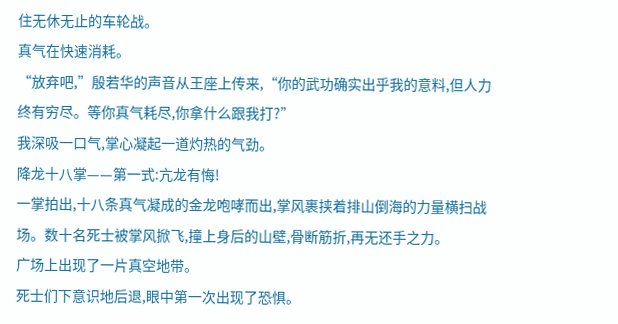住无休无止的车轮战。
真气在快速消耗。
“放弃吧,”殷若华的声音从王座上传来,“你的武功确实出乎我的意料,但人力终有穷尽。等你真气耗尽,你拿什么跟我打?”
我深吸一口气,掌心凝起一道灼热的气劲。
降龙十八掌——第一式:亢龙有悔!
一掌拍出,十八条真气凝成的金龙咆哮而出,掌风裹挟着排山倒海的力量横扫战场。数十名死士被掌风掀飞,撞上身后的山壁,骨断筋折,再无还手之力。
广场上出现了一片真空地带。
死士们下意识地后退,眼中第一次出现了恐惧。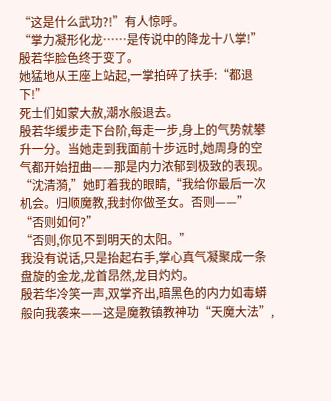“这是什么武功?!”有人惊呼。
“掌力凝形化龙……是传说中的降龙十八掌!”
殷若华脸色终于变了。
她猛地从王座上站起,一掌拍碎了扶手:“都退下!”
死士们如蒙大赦,潮水般退去。
殷若华缓步走下台阶,每走一步,身上的气势就攀升一分。当她走到我面前十步远时,她周身的空气都开始扭曲——那是内力浓郁到极致的表现。
“沈清漪,”她盯着我的眼睛,“我给你最后一次机会。归顺魔教,我封你做圣女。否则——”
“否则如何?”
“否则,你见不到明天的太阳。”
我没有说话,只是抬起右手,掌心真气凝聚成一条盘旋的金龙,龙首昂然,龙目灼灼。
殷若华冷笑一声,双掌齐出,暗黑色的内力如毒蟒般向我袭来——这是魔教镇教神功“天魔大法”,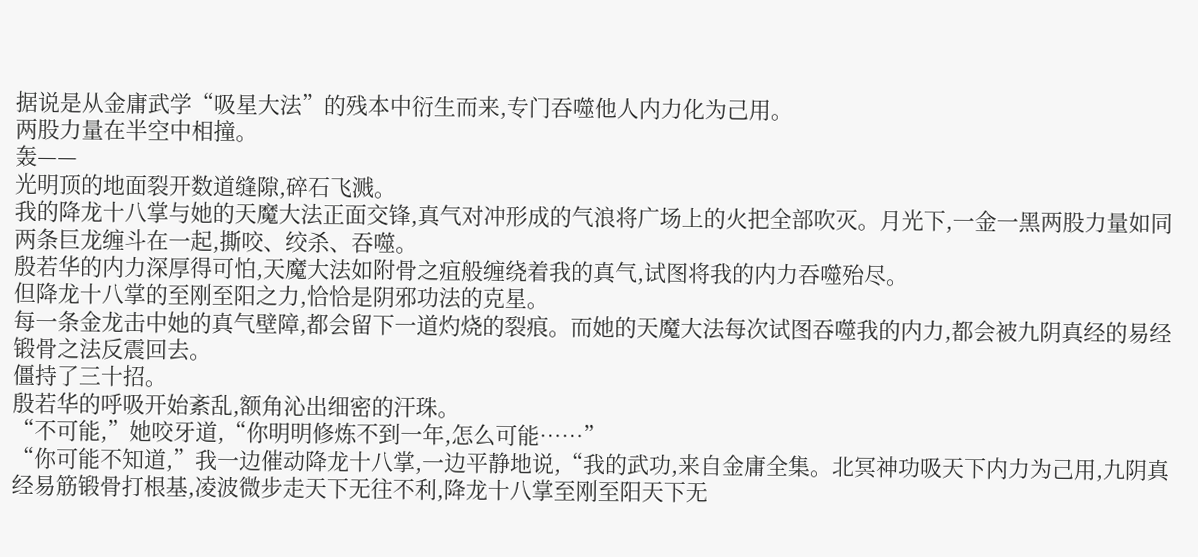据说是从金庸武学“吸星大法”的残本中衍生而来,专门吞噬他人内力化为己用。
两股力量在半空中相撞。
轰——
光明顶的地面裂开数道缝隙,碎石飞溅。
我的降龙十八掌与她的天魔大法正面交锋,真气对冲形成的气浪将广场上的火把全部吹灭。月光下,一金一黑两股力量如同两条巨龙缠斗在一起,撕咬、绞杀、吞噬。
殷若华的内力深厚得可怕,天魔大法如附骨之疽般缠绕着我的真气,试图将我的内力吞噬殆尽。
但降龙十八掌的至刚至阳之力,恰恰是阴邪功法的克星。
每一条金龙击中她的真气壁障,都会留下一道灼烧的裂痕。而她的天魔大法每次试图吞噬我的内力,都会被九阴真经的易经锻骨之法反震回去。
僵持了三十招。
殷若华的呼吸开始紊乱,额角沁出细密的汗珠。
“不可能,”她咬牙道,“你明明修炼不到一年,怎么可能……”
“你可能不知道,”我一边催动降龙十八掌,一边平静地说,“我的武功,来自金庸全集。北冥神功吸天下内力为己用,九阴真经易筋锻骨打根基,凌波微步走天下无往不利,降龙十八掌至刚至阳天下无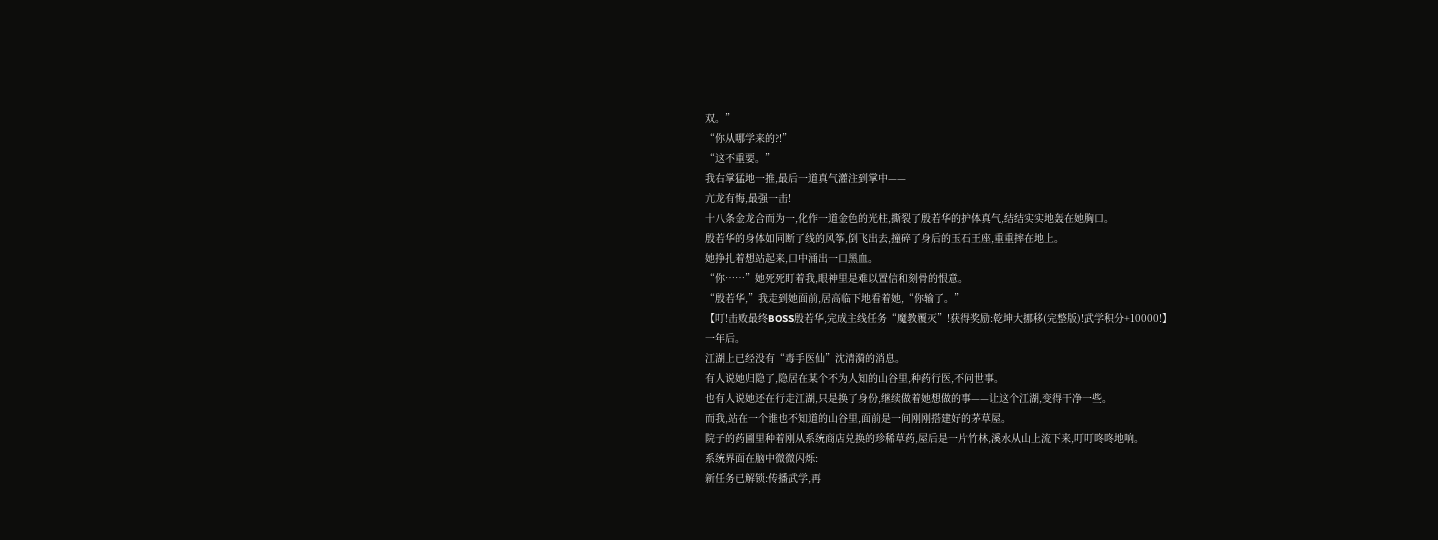双。”
“你从哪学来的?!”
“这不重要。”
我右掌猛地一推,最后一道真气灌注到掌中——
亢龙有悔,最强一击!
十八条金龙合而为一,化作一道金色的光柱,撕裂了殷若华的护体真气,结结实实地轰在她胸口。
殷若华的身体如同断了线的风筝,倒飞出去,撞碎了身后的玉石王座,重重摔在地上。
她挣扎着想站起来,口中涌出一口黑血。
“你……”她死死盯着我,眼神里是难以置信和刻骨的恨意。
“殷若华,”我走到她面前,居高临下地看着她,“你输了。”
【叮!击败最终BOSS殷若华,完成主线任务“魔教覆灭”!获得奖励:乾坤大挪移(完整版)!武学积分+10000!】
一年后。
江湖上已经没有“毒手医仙”沈清漪的消息。
有人说她归隐了,隐居在某个不为人知的山谷里,种药行医,不问世事。
也有人说她还在行走江湖,只是换了身份,继续做着她想做的事——让这个江湖,变得干净一些。
而我,站在一个谁也不知道的山谷里,面前是一间刚刚搭建好的茅草屋。
院子的药圃里种着刚从系统商店兑换的珍稀草药,屋后是一片竹林,溪水从山上流下来,叮叮咚咚地响。
系统界面在脑中微微闪烁:
新任务已解锁:传播武学,再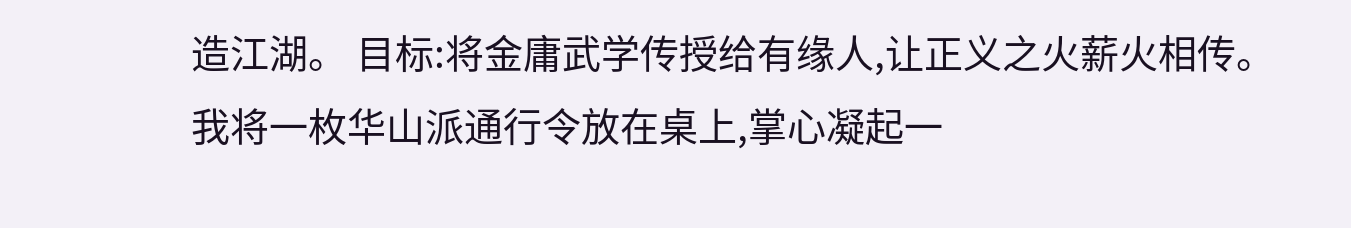造江湖。 目标:将金庸武学传授给有缘人,让正义之火薪火相传。
我将一枚华山派通行令放在桌上,掌心凝起一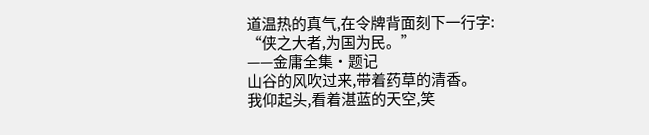道温热的真气,在令牌背面刻下一行字:
“侠之大者,为国为民。”
——金庸全集·题记
山谷的风吹过来,带着药草的清香。
我仰起头,看着湛蓝的天空,笑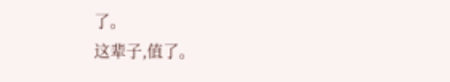了。
这辈子,值了。